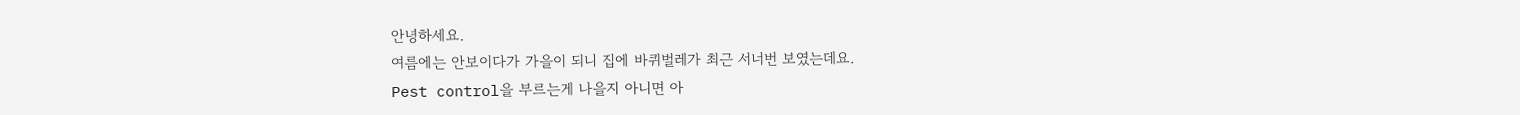안녕하세요.
여름에는 안보이다가 가을이 되니 집에 바퀴벌레가 최근 서너번 보였는데요.
Pest control을 부르는게 나을지 아니면 아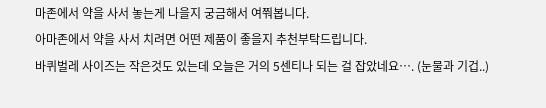마존에서 약을 사서 놓는게 나을지 궁금해서 여쭤봅니다.
아마존에서 약을 사서 치려면 어떤 제품이 좋을지 추천부탁드립니다.
바퀴벌레 사이즈는 작은것도 있는데 오늘은 거의 5센티나 되는 걸 잡았네요…. (눈물과 기겁..)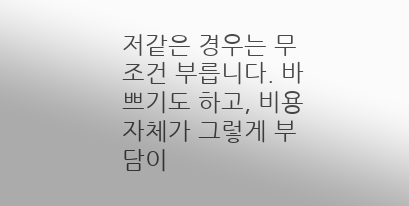저같은 경우는 무조건 부릅니다. 바쁘기도 하고, 비용자체가 그렇게 부담이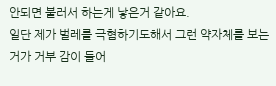안되면 불러서 하는게 낳은거 같아요.
일단 제가 벌레를 극혐하기도해서 그런 약자체를 보는거가 거부 감이 들어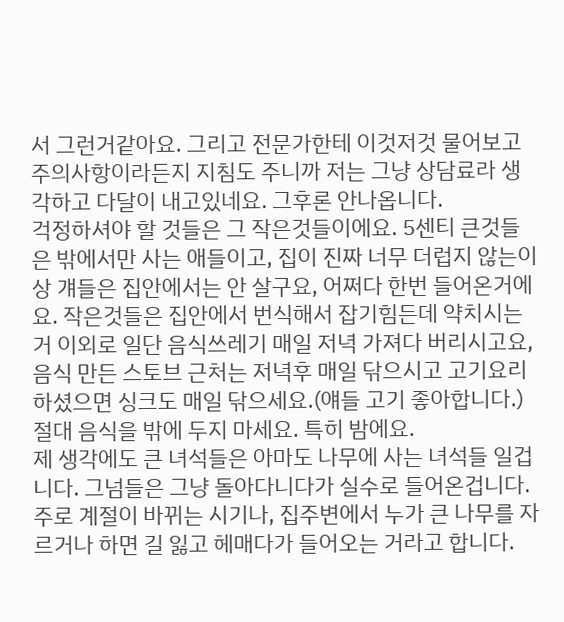서 그런거같아요. 그리고 전문가한테 이것저것 물어보고
주의사항이라든지 지침도 주니까 저는 그냥 상담료라 생각하고 다달이 내고있네요. 그후론 안나옵니다.
걱정하셔야 할 것들은 그 작은것들이에요. 5센티 큰것들은 밖에서만 사는 애들이고, 집이 진짜 너무 더럽지 않는이상 걔들은 집안에서는 안 살구요, 어쩌다 한번 들어온거에요. 작은것들은 집안에서 번식해서 잡기힘든데 약치시는거 이외로 일단 음식쓰레기 매일 저녁 가져다 버리시고요, 음식 만든 스토브 근처는 저녁후 매일 닦으시고 고기요리 하셨으면 싱크도 매일 닦으세요.(얘들 고기 좋아합니다.) 절대 음식을 밖에 두지 마세요. 특히 밤에요.
제 생각에도 큰 녀석들은 아마도 나무에 사는 녀석들 일겁니다. 그넘들은 그냥 돌아다니다가 실수로 들어온겁니다. 주로 계절이 바뀌는 시기나, 집주변에서 누가 큰 나무를 자르거나 하면 길 잃고 헤매다가 들어오는 거라고 합니다.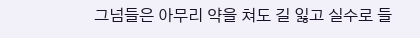그넘들은 아무리 약을 쳐도 길 잃고 실수로 들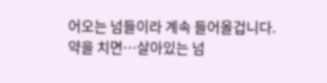어오는 넘들이라 계속 들어올겁니다.
약을 치면…살아있는 넘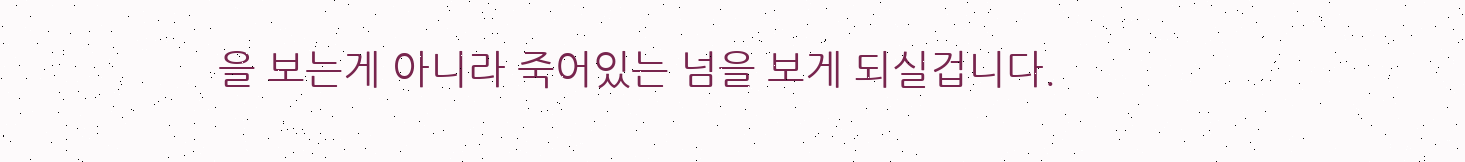을 보는게 아니라 죽어있는 넘을 보게 되실겁니다.